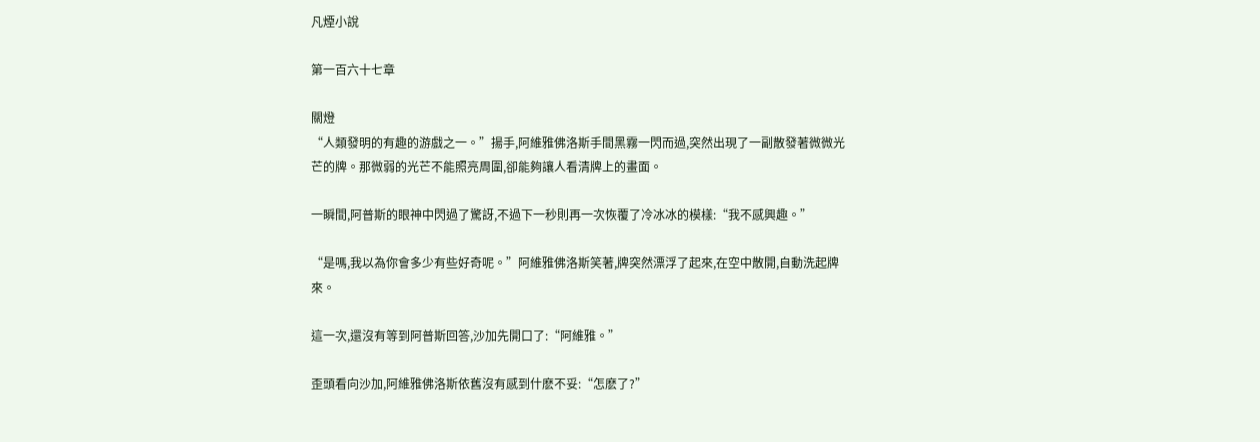凡煙小說

第一百六十七章

關燈
“人類發明的有趣的游戲之一。”揚手,阿維雅佛洛斯手間黑霧一閃而過,突然出現了一副散發著微微光芒的牌。那微弱的光芒不能照亮周圍,卻能夠讓人看清牌上的畫面。

一瞬間,阿普斯的眼神中閃過了驚訝,不過下一秒則再一次恢覆了冷冰冰的模樣:“我不感興趣。”

“是嗎,我以為你會多少有些好奇呢。”阿維雅佛洛斯笑著,牌突然漂浮了起來,在空中散開,自動洗起牌來。

這一次,還沒有等到阿普斯回答,沙加先開口了:“阿維雅。”

歪頭看向沙加,阿維雅佛洛斯依舊沒有感到什麽不妥:“怎麽了?”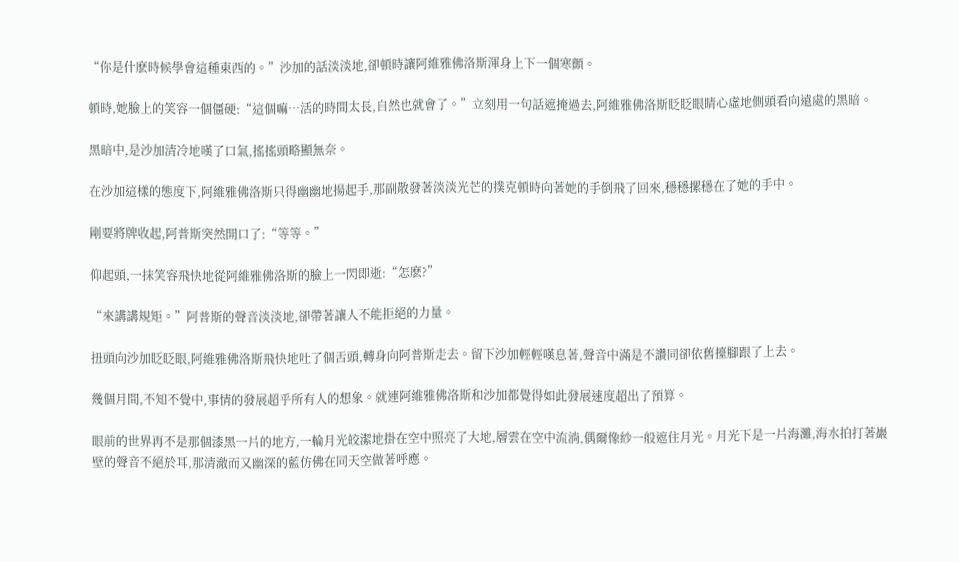“你是什麽時候學會這種東西的。”沙加的話淡淡地,卻頓時讓阿維雅佛洛斯渾身上下一個寒顫。

頓時,她臉上的笑容一個僵硬:“這個嘛…活的時間太長,自然也就會了。”立刻用一句話遮掩過去,阿維雅佛洛斯眨眨眼睛心虛地側頭看向遠處的黑暗。

黑暗中,是沙加清冷地嘆了口氣,搖搖頭略顯無奈。

在沙加這樣的態度下,阿維雅佛洛斯只得幽幽地揚起手,那副散發著淡淡光芒的撲克頓時向著她的手倒飛了回來,穩穩摞穩在了她的手中。

剛要將牌收起,阿普斯突然開口了:“等等。”

仰起頭,一抹笑容飛快地從阿維雅佛洛斯的臉上一閃即逝:“怎麽?”

“來講講規矩。”阿普斯的聲音淡淡地,卻帶著讓人不能拒絕的力量。

扭頭向沙加眨眨眼,阿維雅佛洛斯飛快地吐了個舌頭,轉身向阿普斯走去。留下沙加輕輕嘆息著,聲音中滿是不讚同卻依舊擡腳跟了上去。

幾個月間,不知不覺中,事情的發展超乎所有人的想象。就連阿維雅佛洛斯和沙加都覺得如此發展速度超出了預算。

眼前的世界再不是那個漆黑一片的地方,一輪月光皎潔地掛在空中照亮了大地,層雲在空中流淌,偶爾像紗一般遮住月光。月光下是一片海灘,海水拍打著巖壁的聲音不絕於耳,那清澈而又幽深的藍仿佛在同天空做著呼應。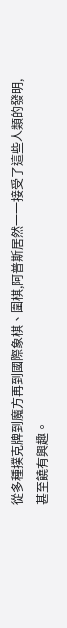從多種撲克牌到魔方再到國際象棋、圍棋,阿普斯居然一一接受了這些人類的發明,甚至饒有興趣。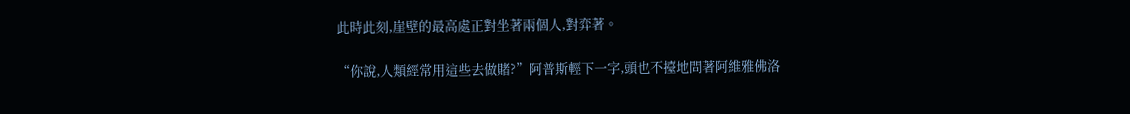此時此刻,崖壁的最高處正對坐著兩個人,對弈著。

“你說,人類經常用這些去做賭?”阿普斯輕下一字,頭也不擡地問著阿維雅佛洛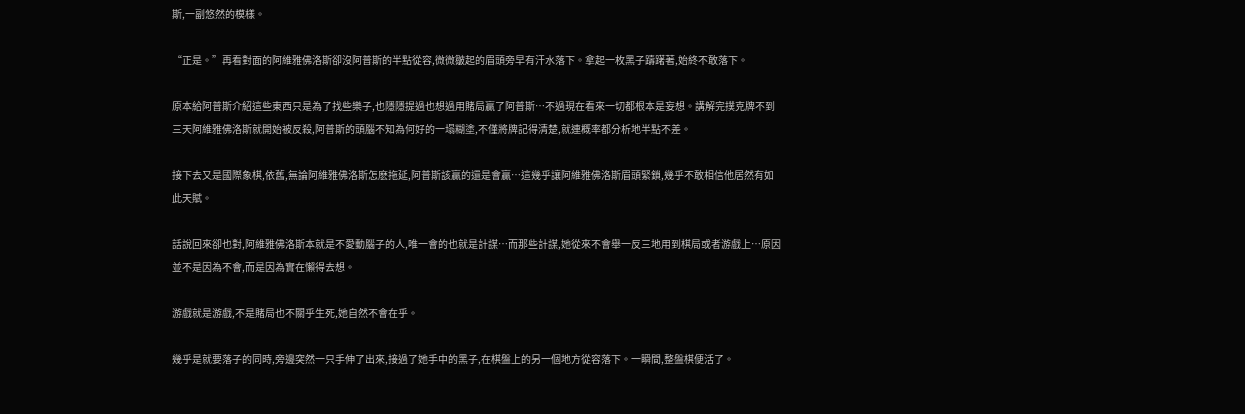斯,一副悠然的模樣。

“正是。”再看對面的阿維雅佛洛斯卻沒阿普斯的半點從容,微微皺起的眉頭旁早有汗水落下。拿起一枚黑子躊躇著,始終不敢落下。

原本給阿普斯介紹這些東西只是為了找些樂子,也隱隱提過也想過用賭局贏了阿普斯…不過現在看來一切都根本是妄想。講解完撲克牌不到三天阿維雅佛洛斯就開始被反殺,阿普斯的頭腦不知為何好的一塌糊塗,不僅將牌記得清楚,就連概率都分析地半點不差。

接下去又是國際象棋,依舊,無論阿維雅佛洛斯怎麽拖延,阿普斯該贏的還是會贏…這幾乎讓阿維雅佛洛斯眉頭緊鎖,幾乎不敢相信他居然有如此天賦。

話說回來卻也對,阿維雅佛洛斯本就是不愛動腦子的人,唯一會的也就是計謀…而那些計謀,她從來不會舉一反三地用到棋局或者游戲上…原因並不是因為不會,而是因為實在懶得去想。

游戲就是游戲,不是賭局也不關乎生死,她自然不會在乎。

幾乎是就要落子的同時,旁邊突然一只手伸了出來,接過了她手中的黑子,在棋盤上的另一個地方從容落下。一瞬間,整盤棋便活了。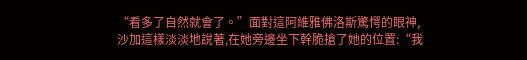“看多了自然就會了。”面對這阿維雅佛洛斯驚愕的眼神,沙加這樣淡淡地說著,在她旁邊坐下幹脆搶了她的位置:“我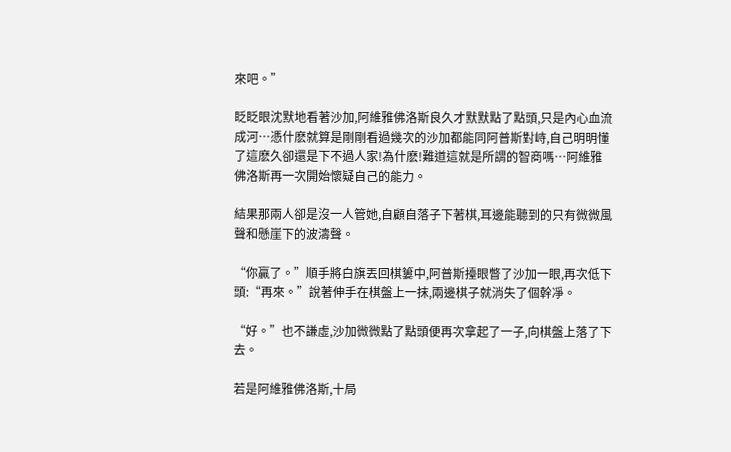來吧。”

眨眨眼沈默地看著沙加,阿維雅佛洛斯良久才默默點了點頭,只是內心血流成河…憑什麽就算是剛剛看過幾次的沙加都能同阿普斯對峙,自己明明懂了這麽久卻還是下不過人家!為什麽!難道這就是所謂的智商嗎…阿維雅佛洛斯再一次開始懷疑自己的能力。

結果那兩人卻是沒一人管她,自顧自落子下著棋,耳邊能聽到的只有微微風聲和懸崖下的波濤聲。

“你贏了。”順手將白旗丟回棋簍中,阿普斯擡眼瞥了沙加一眼,再次低下頭:“再來。”說著伸手在棋盤上一抹,兩邊棋子就消失了個幹凈。

“好。”也不謙虛,沙加微微點了點頭便再次拿起了一子,向棋盤上落了下去。

若是阿維雅佛洛斯,十局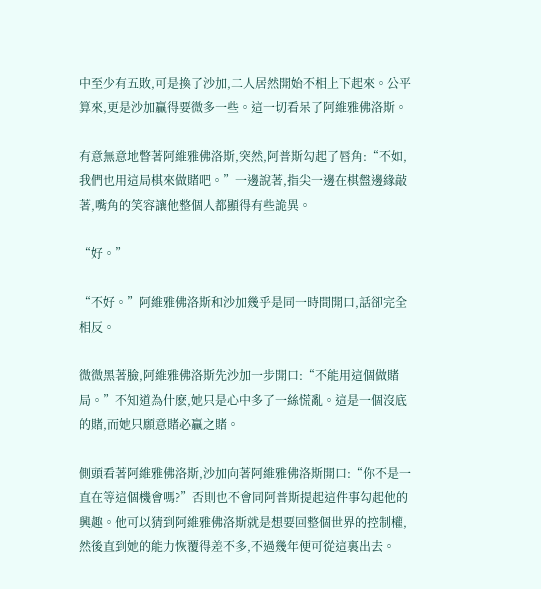中至少有五敗,可是換了沙加,二人居然開始不相上下起來。公平算來,更是沙加贏得要微多一些。這一切看呆了阿維雅佛洛斯。

有意無意地瞥著阿維雅佛洛斯,突然,阿普斯勾起了唇角:“不如,我們也用這局棋來做賭吧。”一邊說著,指尖一邊在棋盤邊緣敲著,嘴角的笑容讓他整個人都顯得有些詭異。

“好。”

“不好。”阿維雅佛洛斯和沙加幾乎是同一時間開口,話卻完全相反。

微微黑著臉,阿維雅佛洛斯先沙加一步開口:“不能用這個做賭局。”不知道為什麽,她只是心中多了一絲慌亂。這是一個沒底的賭,而她只願意賭必贏之賭。

側頭看著阿維雅佛洛斯,沙加向著阿維雅佛洛斯開口:“你不是一直在等這個機會嗎?”否則也不會同阿普斯提起這件事勾起他的興趣。他可以猜到阿維雅佛洛斯就是想要回整個世界的控制權,然後直到她的能力恢覆得差不多,不過幾年便可從這裏出去。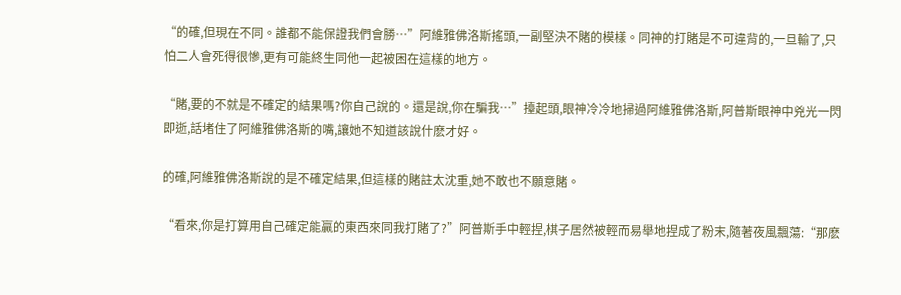“的確,但現在不同。誰都不能保證我們會勝…”阿維雅佛洛斯搖頭,一副堅決不賭的模樣。同神的打賭是不可違背的,一旦輸了,只怕二人會死得很慘,更有可能終生同他一起被困在這樣的地方。

“賭,要的不就是不確定的結果嗎?你自己說的。還是說,你在騙我…”擡起頭,眼神冷冷地掃過阿維雅佛洛斯,阿普斯眼神中兇光一閃即逝,話堵住了阿維雅佛洛斯的嘴,讓她不知道該說什麽才好。

的確,阿維雅佛洛斯說的是不確定結果,但這樣的賭註太沈重,她不敢也不願意賭。

“看來,你是打算用自己確定能贏的東西來同我打賭了?”阿普斯手中輕捏,棋子居然被輕而易舉地捏成了粉末,隨著夜風飄蕩:“那麽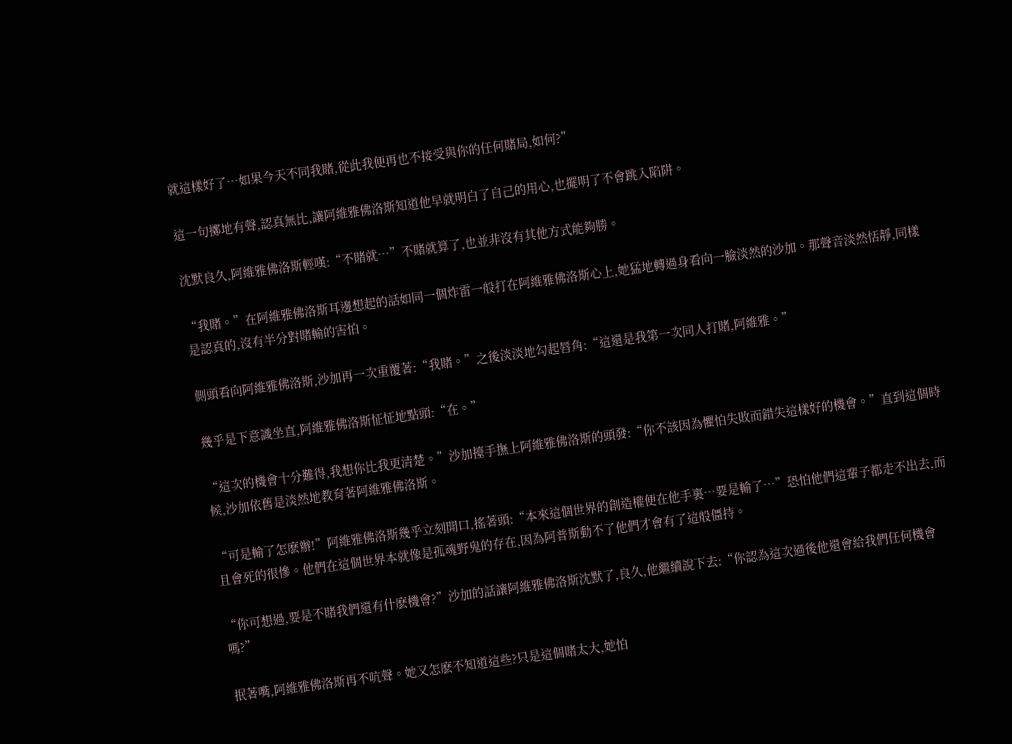就這樣好了…如果今天不同我賭,從此我便再也不接受與你的任何賭局,如何?”

這一句擲地有聲,認真無比,讓阿維雅佛洛斯知道他早就明白了自己的用心,也擺明了不會跳入陷阱。

沈默良久,阿維雅佛洛斯輕嘆:“不賭就…”不賭就算了,也並非沒有其他方式能夠勝。

“我賭。”在阿維雅佛洛斯耳邊想起的話如同一個炸雷一般打在阿維雅佛洛斯心上,她猛地轉過身看向一臉淡然的沙加。那聲音淡然恬靜,同樣是認真的,沒有半分對賭輸的害怕。

側頭看向阿維雅佛洛斯,沙加再一次重覆著:“我賭。”之後淡淡地勾起唇角:“這還是我第一次同人打賭,阿維雅。”

幾乎是下意識坐直,阿維雅佛洛斯怔怔地點頭:“在。”

“這次的機會十分難得,我想你比我更清楚。”沙加擡手撫上阿維雅佛洛斯的頭發:“你不該因為懼怕失敗而錯失這樣好的機會。”直到這個時候,沙加依舊是淡然地教育著阿維雅佛洛斯。

“可是輸了怎麽辦!”阿維雅佛洛斯幾乎立刻開口,搖著頭:“本來這個世界的創造權便在他手裏…要是輸了…”恐怕他們這輩子都走不出去,而且會死的很慘。他們在這個世界本就像是孤魂野鬼的存在,因為阿普斯動不了他們才會有了這般僵持。

“你可想過,要是不賭我們還有什麽機會?”沙加的話讓阿維雅佛洛斯沈默了,良久,他繼續說下去:“你認為這次過後他還會給我們任何機會嗎?”

抿著嘴,阿維雅佛洛斯再不吭聲。她又怎麽不知道這些?只是這個賭太大,她怕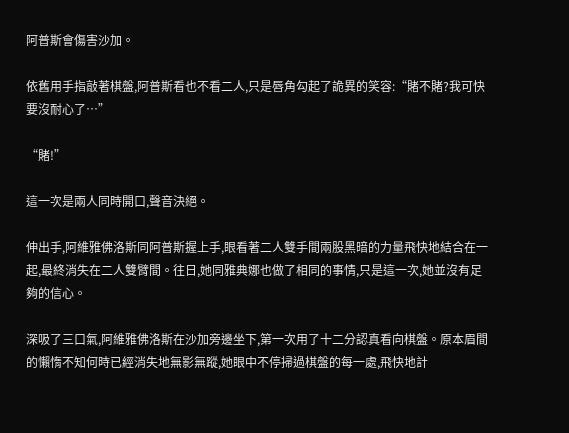阿普斯會傷害沙加。

依舊用手指敲著棋盤,阿普斯看也不看二人,只是唇角勾起了詭異的笑容:“賭不賭?我可快要沒耐心了…”

“賭!”

這一次是兩人同時開口,聲音決絕。

伸出手,阿維雅佛洛斯同阿普斯握上手,眼看著二人雙手間兩股黑暗的力量飛快地結合在一起,最終消失在二人雙臂間。往日,她同雅典娜也做了相同的事情,只是這一次,她並沒有足夠的信心。

深吸了三口氣,阿維雅佛洛斯在沙加旁邊坐下,第一次用了十二分認真看向棋盤。原本眉間的懶惰不知何時已經消失地無影無蹤,她眼中不停掃過棋盤的每一處,飛快地計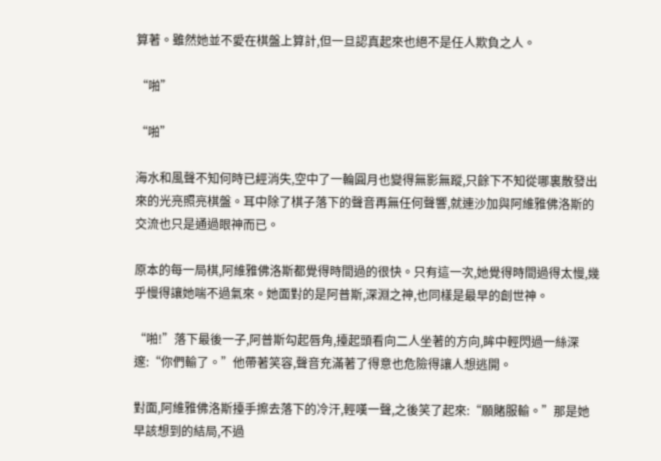算著。雖然她並不愛在棋盤上算計,但一旦認真起來也絕不是任人欺負之人。

“啪”

“啪”

海水和風聲不知何時已經消失,空中了一輪圓月也變得無影無蹤,只餘下不知從哪裏散發出來的光亮照亮棋盤。耳中除了棋子落下的聲音再無任何聲響,就連沙加與阿維雅佛洛斯的交流也只是通過眼神而已。

原本的每一局棋,阿維雅佛洛斯都覺得時間過的很快。只有這一次,她覺得時間過得太慢,幾乎慢得讓她喘不過氣來。她面對的是阿普斯,深淵之神,也同樣是最早的創世神。

“啪!”落下最後一子,阿普斯勾起唇角,擡起頭看向二人坐著的方向,眸中輕閃過一絲深邃:“你們輸了。”他帶著笑容,聲音充滿著了得意也危險得讓人想逃開。

對面,阿維雅佛洛斯擡手擦去落下的冷汗,輕嘆一聲,之後笑了起來:“願賭服輸。”那是她早該想到的結局,不過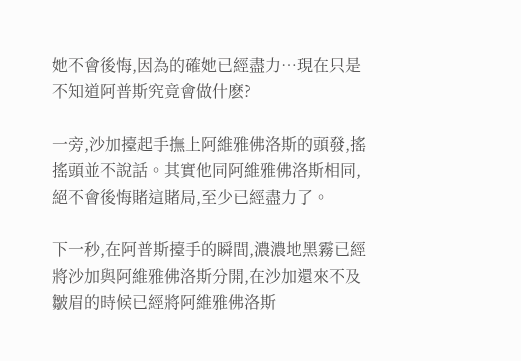她不會後悔,因為的確她已經盡力…現在只是不知道阿普斯究竟會做什麽?

一旁,沙加擡起手撫上阿維雅佛洛斯的頭發,搖搖頭並不說話。其實他同阿維雅佛洛斯相同,絕不會後悔賭這賭局,至少已經盡力了。

下一秒,在阿普斯擡手的瞬間,濃濃地黑霧已經將沙加與阿維雅佛洛斯分開,在沙加還來不及皺眉的時候已經將阿維雅佛洛斯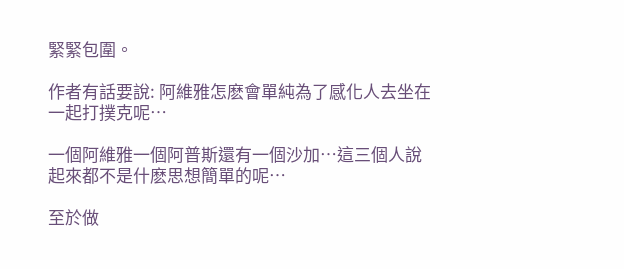緊緊包圍。

作者有話要說: 阿維雅怎麽會單純為了感化人去坐在一起打撲克呢…

一個阿維雅一個阿普斯還有一個沙加…這三個人說起來都不是什麽思想簡單的呢…

至於做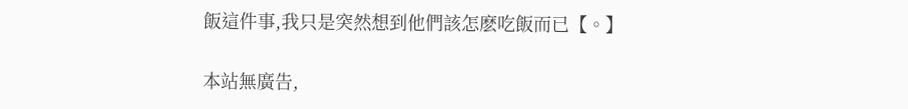飯這件事,我只是突然想到他們該怎麽吃飯而已【。】

本站無廣告,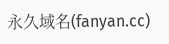永久域名(fanyan.cc)